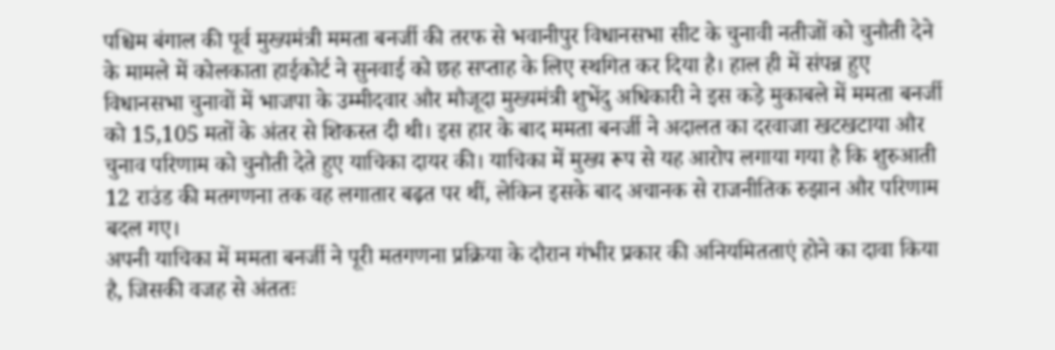पश्चिम बंगाल की पूर्व मुख्यमंत्री ममता बनर्जी की तरफ से भवानीपुर विधानसभा सीट के चुनावी नतीजों को चुनौती देने के मामले में कोलकाता हाईकोर्ट ने सुनवाई को छह सप्ताह के लिए स्थगित कर दिया है। हाल ही में संपन्न हुए विधानसभा चुनावों में भाजपा के उम्मीदवार और मौजूदा मुख्यमंत्री शुभेंदु अधिकारी ने इस कड़े मुकाबले में ममता बनर्जी को 15,105 मतों के अंतर से शिकस्त दी थी। इस हार के बाद ममता बनर्जी ने अदालत का दरवाजा खटखटाया और चुनाव परिणाम को चुनौती देते हुए याचिका दायर की। याचिका में मुख्य रूप से यह आरोप लगाया गया है कि शुरुआती 12 राउंड की मतगणना तक वह लगातार बढ़त पर थीं, लेकिन इसके बाद अचानक से राजनीतिक रुझान और परिणाम बदल गए।
अपनी याचिका में ममता बनर्जी ने पूरी मतगणना प्रक्रिया के दौरान गंभीर प्रकार की अनियमितताएं होने का दावा किया है, जिसकी वजह से अंततः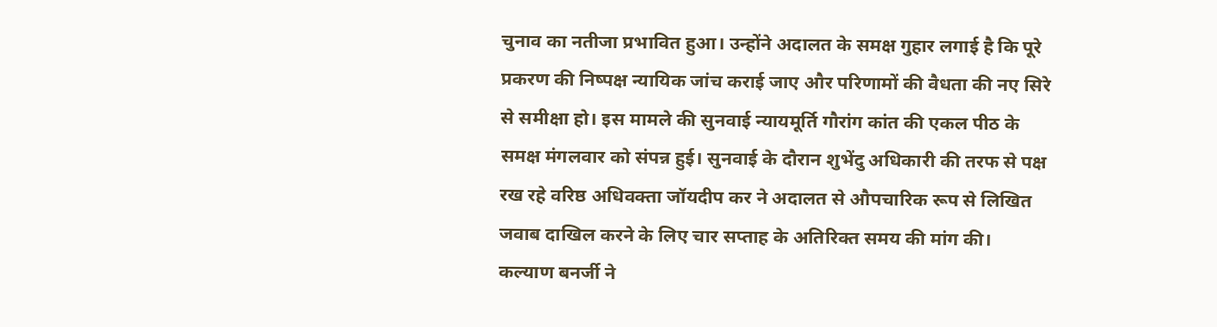चुनाव का नतीजा प्रभावित हुआ। उन्होंने अदालत के समक्ष गुहार लगाई है कि पूरे प्रकरण की निष्पक्ष न्यायिक जांच कराई जाए और परिणामों की वैधता की नए सिरे से समीक्षा हो। इस मामले की सुनवाई न्यायमूर्ति गौरांग कांत की एकल पीठ के समक्ष मंगलवार को संपन्न हुई। सुनवाई के दौरान शुभेंदु अधिकारी की तरफ से पक्ष रख रहे वरिष्ठ अधिवक्ता जॉयदीप कर ने अदालत से औपचारिक रूप से लिखित जवाब दाखिल करने के लिए चार सप्ताह के अतिरिक्त समय की मांग की।
कल्याण बनर्जी ने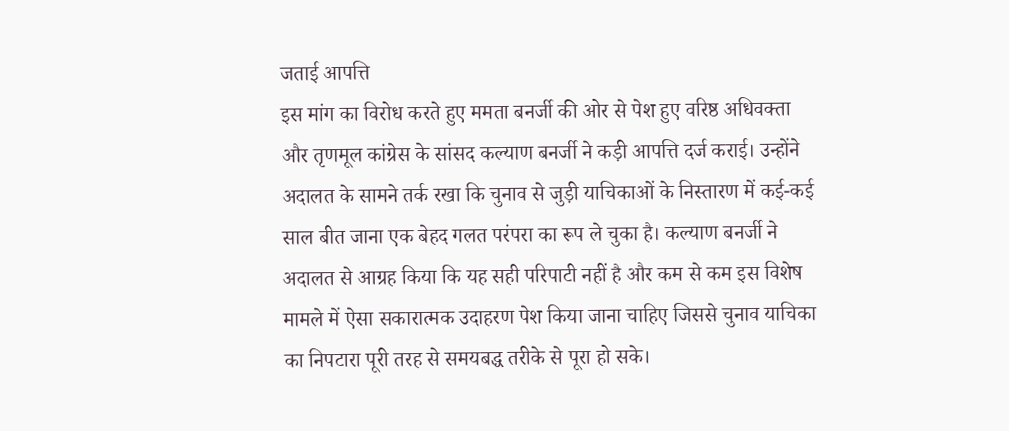जताई आपत्ति
इस मांग का विरोध करते हुए ममता बनर्जी की ओर से पेश हुए वरिष्ठ अधिवक्ता और तृणमूल कांग्रेस के सांसद कल्याण बनर्जी ने कड़ी आपत्ति दर्ज कराई। उन्होंने अदालत के सामने तर्क रखा कि चुनाव से जुड़ी याचिकाओं के निस्तारण में कई-कई साल बीत जाना एक बेहद गलत परंपरा का रूप ले चुका है। कल्याण बनर्जी ने अदालत से आग्रह किया कि यह सही परिपाटी नहीं है और कम से कम इस विशेष मामले में ऐसा सकारात्मक उदाहरण पेश किया जाना चाहिए जिससे चुनाव याचिका का निपटारा पूरी तरह से समयबद्ध तरीके से पूरा हो सके।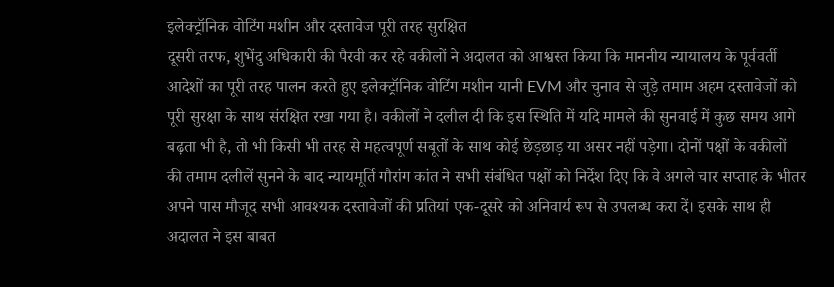इलेक्ट्रॉनिक वोटिंग मशीन और दस्तावेज पूरी तरह सुरक्षित
दूसरी तरफ, शुभेंदु अधिकारी की पैरवी कर रहे वकीलों ने अदालत को आश्वस्त किया कि माननीय न्यायालय के पूर्ववर्ती आदेशों का पूरी तरह पालन करते हुए इलेक्ट्रॉनिक वोटिंग मशीन यानी EVM और चुनाव से जुड़े तमाम अहम दस्तावेजों को पूरी सुरक्षा के साथ संरक्षित रखा गया है। वकीलों ने दलील दी कि इस स्थिति में यदि मामले की सुनवाई में कुछ समय आगे बढ़ता भी है, तो भी किसी भी तरह से महत्वपूर्ण सबूतों के साथ कोई छेड़छाड़ या असर नहीं पड़ेगा। दोनों पक्षों के वकीलों की तमाम दलीलें सुनने के बाद न्यायमूर्ति गौरांग कांत ने सभी संबंधित पक्षों को निर्देश दिए कि वे अगले चार सप्ताह के भीतर अपने पास मौजूद सभी आवश्यक दस्तावेजों की प्रतियां एक-दूसरे को अनिवार्य रूप से उपलब्ध करा दें। इसके साथ ही अदालत ने इस बाबत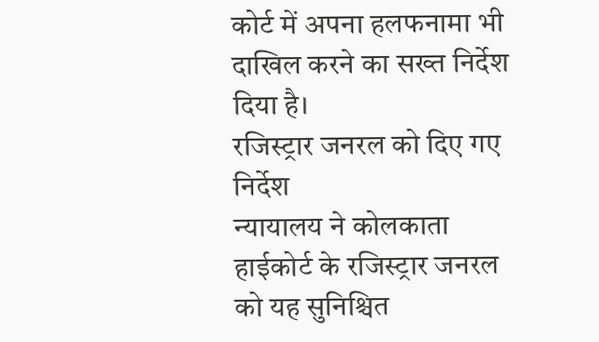कोर्ट में अपना हलफनामा भी दाखिल करने का सख्त निर्देश दिया है।
रजिस्ट्रार जनरल को दिए गए निर्देश
न्यायालय ने कोलकाता हाईकोर्ट के रजिस्ट्रार जनरल को यह सुनिश्चित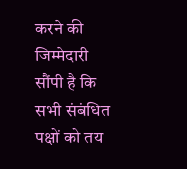करने की जिम्मेदारी सौंपी है कि सभी संबंधित पक्षों को तय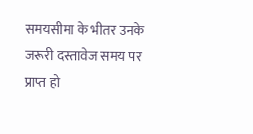समयसीमा के भीतर उनके जरूरी दस्तावेज समय पर प्राप्त हो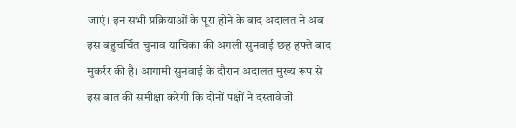जाएं। इन सभी प्रक्रियाओं के पूरा होने के बाद अदालत ने अब इस बहुचर्चित चुनाव याचिका की अगली सुनवाई छह हफ्ते बाद मुकर्रर की है। आगामी सुनवाई के दौरान अदालत मुख्य रूप से इस बात की समीक्षा करेगी कि दोनों पक्षों ने दस्तावेजों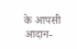के आपसी आदान-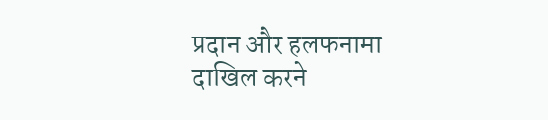प्रदान और हलफनामा दाखिल करने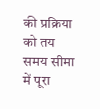की प्रक्रिया को तय समय सीमा में पूरा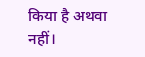किया है अथवा नहीं।